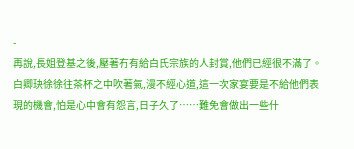-
再說,長姐登基之後,壓著冇有給白氏宗族的人封賞,他們已經很不滿了。白卿玦徐徐往茶杯之中吹著氣,漫不經心道,這一次家宴要是不給他們表現的機會,怕是心中會有怨言,日子久了……難免會做出一些什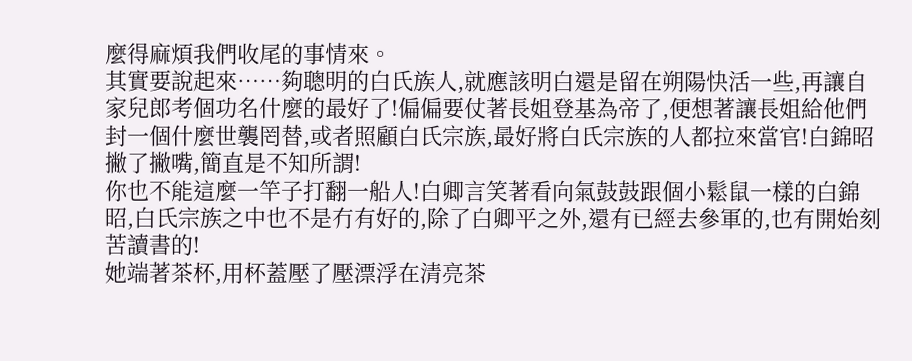麼得麻煩我們收尾的事情來。
其實要說起來……夠聰明的白氏族人,就應該明白還是留在朔陽快活一些,再讓自家兒郎考個功名什麼的最好了!偏偏要仗著長姐登基為帝了,便想著讓長姐給他們封一個什麼世襲罔替,或者照顧白氏宗族,最好將白氏宗族的人都拉來當官!白錦昭撇了撇嘴,簡直是不知所謂!
你也不能這麼一竿子打翻一船人!白卿言笑著看向氣鼓鼓跟個小鬆鼠一樣的白錦昭,白氏宗族之中也不是冇有好的,除了白卿平之外,還有已經去參軍的,也有開始刻苦讀書的!
她端著茶杯,用杯蓋壓了壓漂浮在清亮茶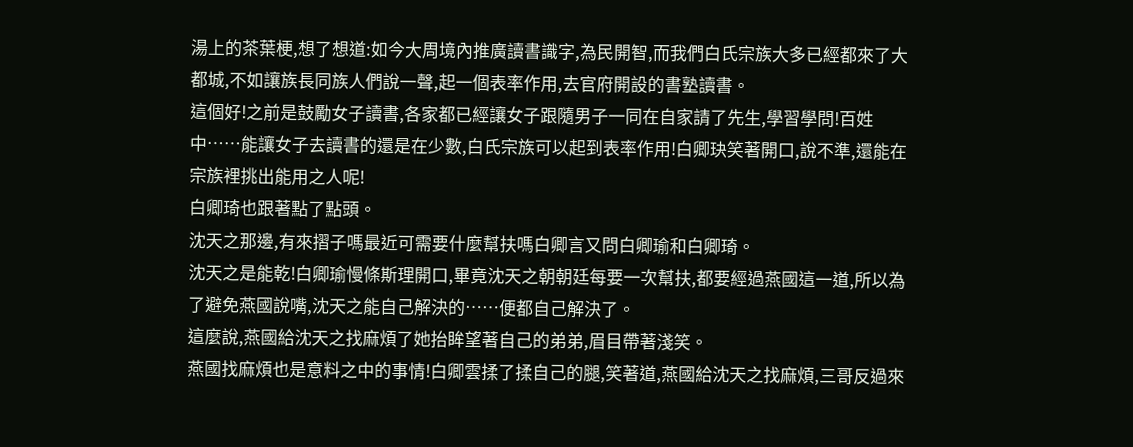湯上的茶葉梗,想了想道:如今大周境內推廣讀書識字,為民開智,而我們白氏宗族大多已經都來了大都城,不如讓族長同族人們說一聲,起一個表率作用,去官府開設的書塾讀書。
這個好!之前是鼓勵女子讀書,各家都已經讓女子跟隨男子一同在自家請了先生,學習學問!百姓中……能讓女子去讀書的還是在少數,白氏宗族可以起到表率作用!白卿玦笑著開口,說不準,還能在宗族裡挑出能用之人呢!
白卿琦也跟著點了點頭。
沈天之那邊,有來摺子嗎最近可需要什麼幫扶嗎白卿言又問白卿瑜和白卿琦。
沈天之是能乾!白卿瑜慢條斯理開口,畢竟沈天之朝朝廷每要一次幫扶,都要經過燕國這一道,所以為了避免燕國說嘴,沈天之能自己解決的……便都自己解決了。
這麼說,燕國給沈天之找麻煩了她抬眸望著自己的弟弟,眉目帶著淺笑。
燕國找麻煩也是意料之中的事情!白卿雲揉了揉自己的腿,笑著道,燕國給沈天之找麻煩,三哥反過來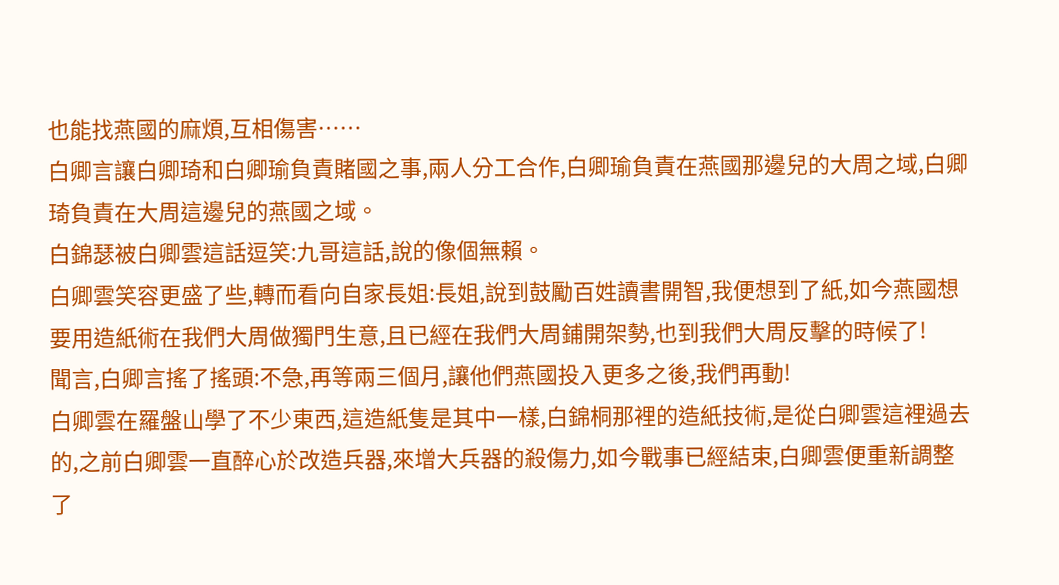也能找燕國的麻煩,互相傷害……
白卿言讓白卿琦和白卿瑜負責賭國之事,兩人分工合作,白卿瑜負責在燕國那邊兒的大周之域,白卿琦負責在大周這邊兒的燕國之域。
白錦瑟被白卿雲這話逗笑:九哥這話,說的像個無賴。
白卿雲笑容更盛了些,轉而看向自家長姐:長姐,說到鼓勵百姓讀書開智,我便想到了紙,如今燕國想要用造紙術在我們大周做獨門生意,且已經在我們大周鋪開架勢,也到我們大周反擊的時候了!
聞言,白卿言搖了搖頭:不急,再等兩三個月,讓他們燕國投入更多之後,我們再動!
白卿雲在羅盤山學了不少東西,這造紙隻是其中一樣,白錦桐那裡的造紙技術,是從白卿雲這裡過去的,之前白卿雲一直醉心於改造兵器,來增大兵器的殺傷力,如今戰事已經結束,白卿雲便重新調整了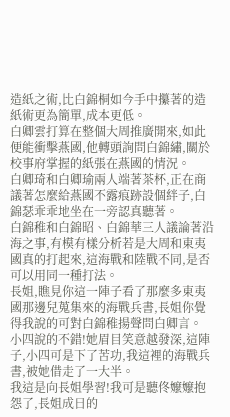造紙之術,比白錦桐如今手中攥著的造紙術更為簡單,成本更低。
白卿雲打算在整個大周推廣開來,如此便能衝擊燕國,他轉頭詢問白錦繡,關於校事府掌握的紙張在燕國的情況。
白卿琦和白卿瑜兩人端著茶杯,正在商議著怎麼給燕國不露痕跡設個絆子,白錦瑟乖乖地坐在一旁認真聽著。
白錦稚和白錦昭、白錦華三人議論著沿海之事,有模有樣分析若是大周和東夷國真的打起來,這海戰和陸戰不同,是否可以用同一種打法。
長姐,瞧見你這一陣子看了那麼多東夷國那邊兒蒐集來的海戰兵書,長姐你覺得我說的可對白錦稚揚聲問白卿言。
小四說的不錯!她眉目笑意越發深,這陣子,小四可是下了苦功,我這裡的海戰兵書,被她借走了一大半。
我這是向長姐學習!我可是聽佟嬤嬤抱怨了,長姐成日的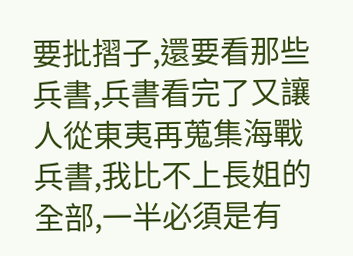要批摺子,還要看那些兵書,兵書看完了又讓人從東夷再蒐集海戰兵書,我比不上長姐的全部,一半必須是有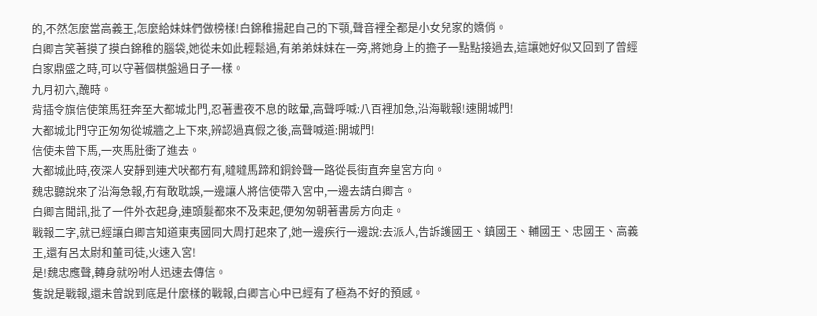的,不然怎麼當高義王,怎麼給妹妹們做榜樣!白錦稚揚起自己的下顎,聲音裡全都是小女兒家的嬌俏。
白卿言笑著摸了摸白錦稚的腦袋,她從未如此輕鬆過,有弟弟妹妹在一旁,將她身上的擔子一點點接過去,這讓她好似又回到了曾經白家鼎盛之時,可以守著個棋盤過日子一樣。
九月初六,醜時。
背插令旗信使策馬狂奔至大都城北門,忍著晝夜不息的眩暈,高聲呼喊:八百裡加急,沿海戰報!速開城門!
大都城北門守正匆匆從城牆之上下來,辨認過真假之後,高聲喊道:開城門!
信使未曾下馬,一夾馬肚衝了進去。
大都城此時,夜深人安靜到連犬吠都冇有,噠噠馬蹄和銅鈴聲一路從長街直奔皇宮方向。
魏忠聽說來了沿海急報,冇有敢耽誤,一邊讓人將信使帶入宮中,一邊去請白卿言。
白卿言聞訊,批了一件外衣起身,連頭髮都來不及束起,便匆匆朝著書房方向走。
戰報二字,就已經讓白卿言知道東夷國同大周打起來了,她一邊疾行一邊說:去派人,告訴護國王、鎮國王、輔國王、忠國王、高義王,還有呂太尉和董司徒,火速入宮!
是!魏忠應聲,轉身就吩咐人迅速去傳信。
隻說是戰報,還未曾說到底是什麼樣的戰報,白卿言心中已經有了極為不好的預感。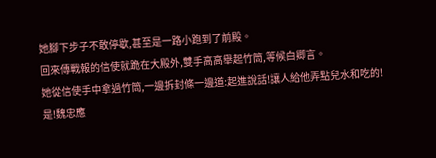她腳下步子不敢停歇,甚至是一路小跑到了前殿。
回來傳戰報的信使就跪在大殿外,雙手高高舉起竹筒,等候白卿言。
她從信使手中拿過竹筒,一邊拆封條一邊道:起進說話!讓人給他弄點兒水和吃的!
是!魏忠應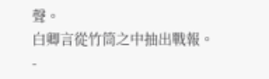聲。
白卿言從竹筒之中抽出戰報。
-